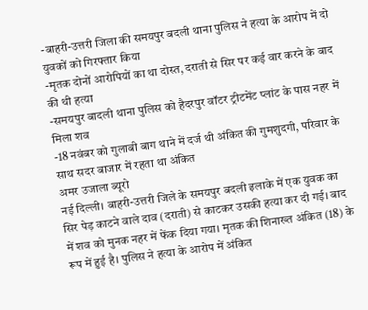-बाहरी-उत्तरी जिला की समयपुर बदली थाना पुलिस ने हत्या के आरोप में दो युवकों को गिरफ्तार किया
-मृतक दोनों आरोपियों का था दोस्त, दराती से सिर पर कई वार करने के बाद की थी हत्या
-समयपुर बादली थाना पुलिस को हैदरपुर वॉटर ट्रीटमेंट प्लांट के पास नहर में मिला शव
-18 नवंबर को गुलाबी बाग थाने में दर्ज थी अंकित की गुमशुदगी, परिवार के साथ सदर बाजार में रहता था अंकित
अमर उजाला ब्यूरो
नई दिल्ली। बाहरी-उत्तरी जिले के समयपुर बदली इलाके में एक युवक का सिर पेड़ काटने वाले दाव (दराती) से काटकर उसकी हत्या कर दी गई। बाद में शव को मुनक नहर में फेंक दिया गया। मृतक की शिनाख्त अंकित (18) के रूप में हुई है। पुलिस ने हत्या के आरोप में अंकित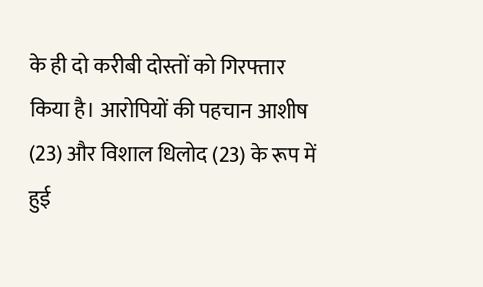के ही दो करीबी दोस्तों को गिरफ्तार किया है। आरोपियों की पहचान आशीष (23) और विशाल धिलोद (23) के रूप में हुई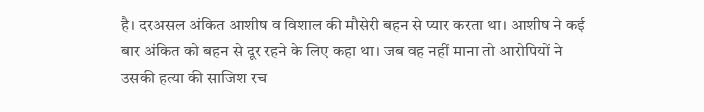है। दरअसल अंकित आशीष व विशाल की मौसेरी बहन से प्यार करता था। आशीष ने कई बार अंकित को बहन से दूर रहने के लिए कहा था। जब वह नहीं माना तो आरोपियों ने उसकी हत्या की साजिश रच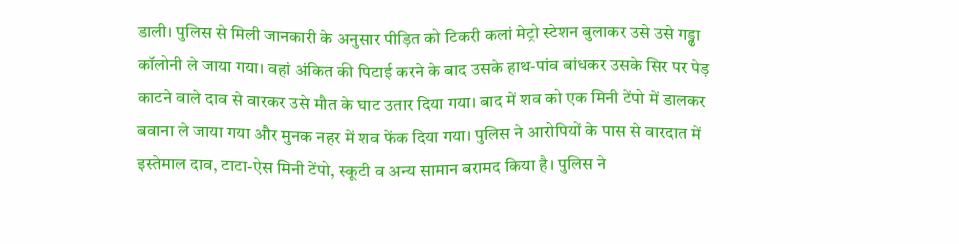डाली। पुलिस से मिली जानकारी के अनुसार पीड़ित को टिकरी कलां मेट्रो स्टेशन बुलाकर उसे उसे गड्ढा कॉलोनी ले जाया गया। वहां अंकित की पिटाई करने के बाद उसके हाथ-पांव बांधकर उसके सिर पर पेड़ काटने वाले दाव से वारकर उसे मौत के घाट उतार दिया गया। बाद में शव को एक मिनी टेंपो में डालकर बवाना ले जाया गया और मुनक नहर में शव फेंक दिया गया। पुलिस ने आरोपियों के पास से वारदात में इस्तेमाल दाव, टाटा-ऐस मिनी टेंपो, स्कूटी व अन्य सामान बरामद किया है। पुलिस ने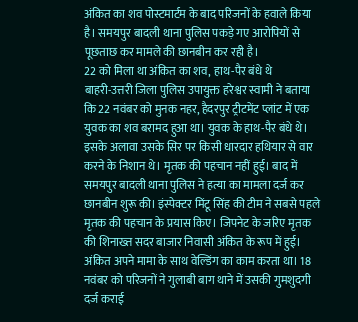अंकित का शव पोस्टमार्टम के बाद परिजनों के हवाले किया है। समयपुर बादली थाना पुलिस पकड़े गए आरोपियों से पूछताछ कर मामले की छानबीन कर रही है।
22 को मिला था अंकित का शव, हाथ-पैर बंधे थे
बाहरी-उत्तरी जिला पुलिस उपायुक्त हरेश्वर स्वामी ने बताया कि 22 नवंबर को मुनक नहर, हैदरपुर ट्रीटमेंट प्लांट में एक युवक का शव बरामद हुआ था। युवक के हाथ-पैर बंधे थे। इसके अलावा उसके सिर पर किसी धारदार हथियार से वार करने के निशान थे। मृतक की पहचान नहीं हुई। बाद में समयपुर बादली थाना पुलिस ने हत्या का मामला दर्ज कर छानबीन शुरू की। इंस्पेक्टर मिंटू सिंह की टीम ने सबसे पहले मृतक की पहचान के प्रयास किए। जिपनेट के जरिए मृतक की शिनाख्त सदर बाजार निवासी अंकित के रूप में हुई। अंकित अपने मामा के साथ वेल्डिंग का काम करता था। 18 नवंबर को परिजनों ने गुलाबी बाग थाने में उसकी गुमशुदगी दर्ज कराई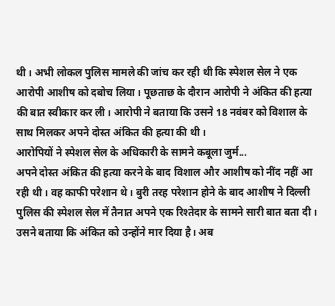थी। अभी लोकल पुलिस मामले की जांच कर रही थी कि स्पेशल सेल ने एक आरोपी आशीष को दबोच लिया। पूछताछ के दौरान आरोपी ने अंकित की हत्या की बात स्वीकार कर ली। आरोपी ने बताया कि उसने 18 नवंबर को विशाल के साथ मिलकर अपने दोस्त अंकित की हत्या की थी।
आरोपियों ने स्पेशल सेल के अधिकारी के सामने कबूला जुर्म...
अपने दोस्त अंकित की हत्या करने के बाद विशाल और आशीष को नींद नहीं आ रही थी। वह काफी परेशान थे। बुरी तरह परेशान होने के बाद आशीष ने दिल्ली पुलिस की स्पेशल सेल में तैनात अपने एक रिश्तेदार के सामने सारी बात बता दी। उसने बताया कि अंकित को उन्होंने मार दिया है। अब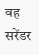वह सरेंडर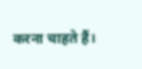करना चाहते हैं।